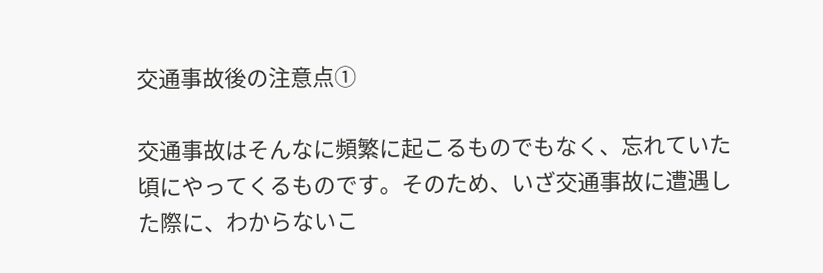交通事故後の注意点①

交通事故はそんなに頻繁に起こるものでもなく、忘れていた頃にやってくるものです。そのため、いざ交通事故に遭遇した際に、わからないこ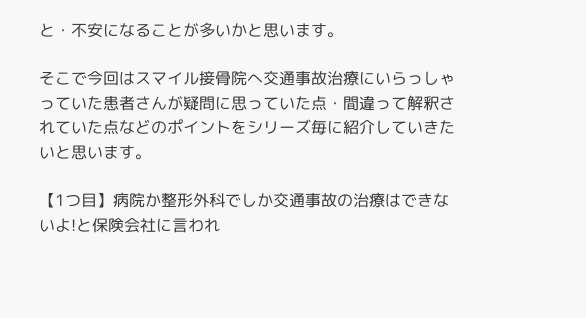と・不安になることが多いかと思います。

そこで今回はスマイル接骨院へ交通事故治療にいらっしゃっていた患者さんが疑問に思っていた点・間違って解釈されていた点などのポイントをシリーズ毎に紹介していきたいと思います。

【1つ目】病院か整形外科でしか交通事故の治療はできないよ!と保険会社に言われ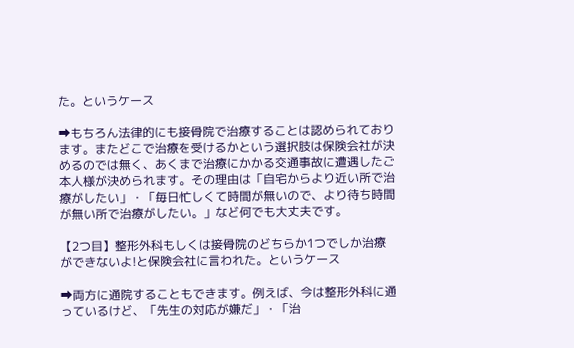た。というケース

➡もちろん法律的にも接骨院で治療することは認められております。またどこで治療を受けるかという選択肢は保険会社が決めるのでは無く、あくまで治療にかかる交通事故に遭遇したご本人様が決められます。その理由は「自宅からより近い所で治療がしたい」・「毎日忙しくて時間が無いので、より待ち時間が無い所で治療がしたい。」など何でも大丈夫です。

【2つ目】整形外科もしくは接骨院のどちらか1つでしか治療ができないよ!と保険会社に言われた。というケース

➡両方に通院することもできます。例えば、今は整形外科に通っているけど、「先生の対応が嫌だ」・「治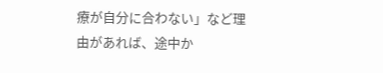療が自分に合わない」など理由があれば、途中か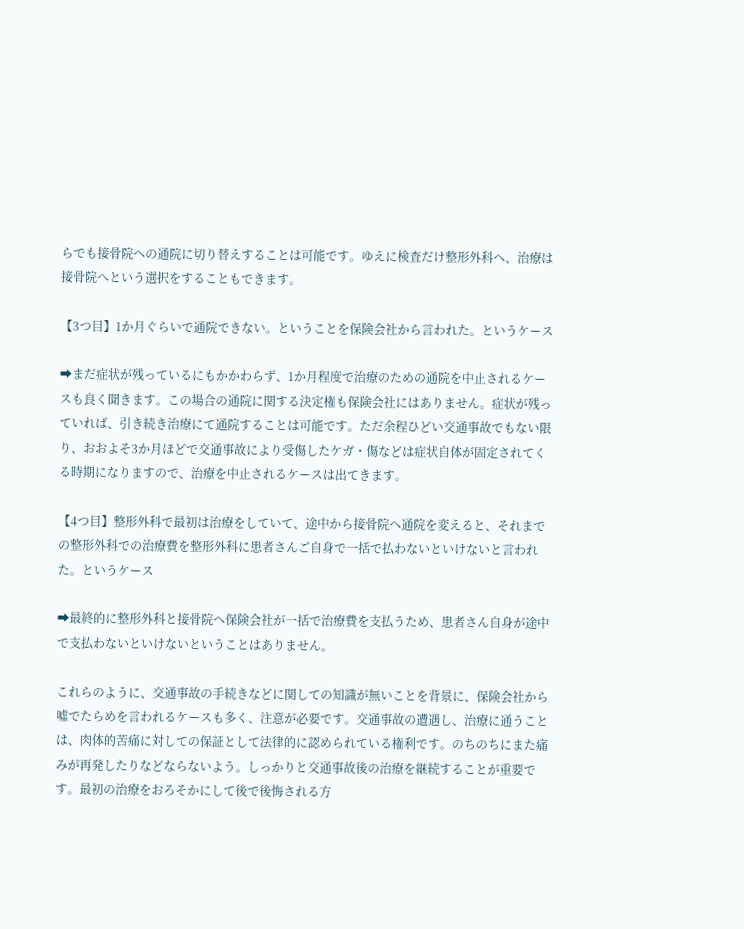らでも接骨院への通院に切り替えすることは可能です。ゆえに検査だけ整形外科へ、治療は接骨院へという選択をすることもできます。

【3つ目】1か月ぐらいで通院できない。ということを保険会社から言われた。というケース

➡まだ症状が残っているにもかかわらず、1か月程度で治療のための通院を中止されるケースも良く聞きます。この場合の通院に関する決定権も保険会社にはありません。症状が残っていれば、引き続き治療にて通院することは可能です。ただ余程ひどい交通事故でもない限り、おおよそ3か月ほどで交通事故により受傷したケガ・傷などは症状自体が固定されてくる時期になりますので、治療を中止されるケースは出てきます。

【4つ目】整形外科で最初は治療をしていて、途中から接骨院へ通院を変えると、それまでの整形外科での治療費を整形外科に患者さんご自身で一括で払わないといけないと言われた。というケース

➡最終的に整形外科と接骨院へ保険会社が一括で治療費を支払うため、患者さん自身が途中で支払わないといけないということはありません。

これらのように、交通事故の手続きなどに関しての知識が無いことを背景に、保険会社から噓でたらめを言われるケースも多く、注意が必要です。交通事故の遭遇し、治療に通うことは、肉体的苦痛に対しての保証として法律的に認められている権利です。のちのちにまた痛みが再発したりなどならないよう。しっかりと交通事故後の治療を継続することが重要です。最初の治療をおろそかにして後で後悔される方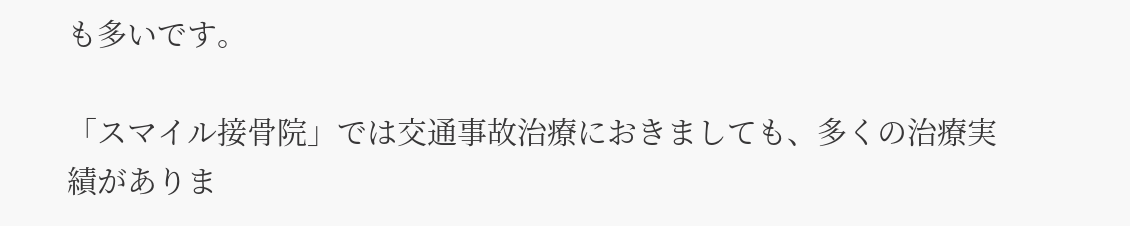も多いです。

「スマイル接骨院」では交通事故治療におきましても、多くの治療実績がありま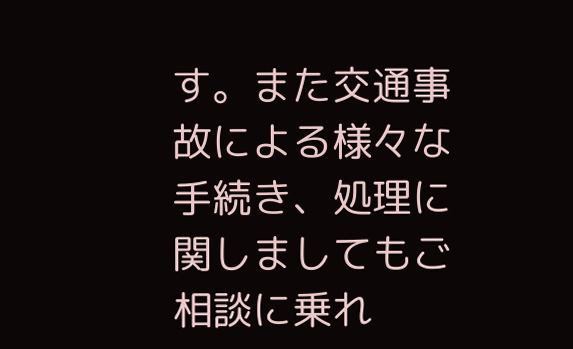す。また交通事故による様々な手続き、処理に関しましてもご相談に乗れ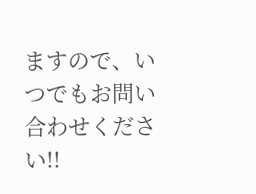ますので、いつでもお問い合わせください!!